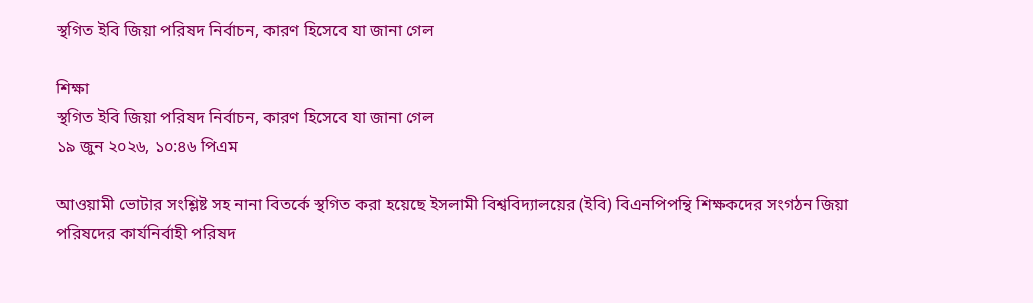স্থগিত ইবি জিয়া পরিষদ নির্বাচন, কারণ হিসেবে যা জানা গেল

শিক্ষা
স্থগিত ইবি জিয়া পরিষদ নির্বাচন, কারণ হিসেবে যা জানা গেল
১৯ জুন ২০২৬, ১০:৪৬ পিএম

আওয়ামী ভোটার সংশ্লিষ্ট সহ নানা বিতর্কে স্থগিত করা হয়েছে ইসলামী বিশ্ববিদ্যালয়ের (ইবি) বিএনপিপন্থি শিক্ষকদের সংগঠন জিয়া পরিষদের কার্যনির্বাহী পরিষদ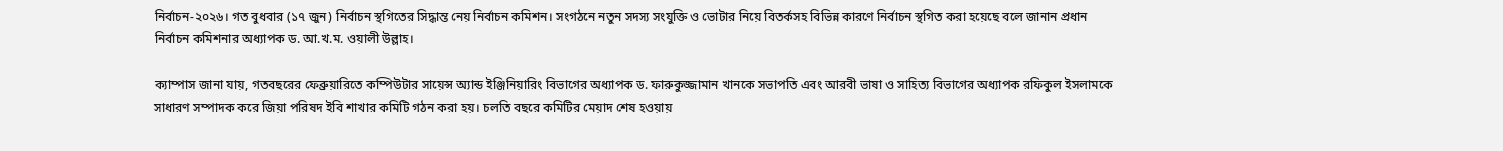নির্বাচন-২০২৬। গত বুধবার (১৭ জুন) নির্বাচন স্থগিতের সিদ্ধান্ত নেয় নির্বাচন কমিশন। সংগঠনে নতুন সদস্য সংযুক্তি ও ভোটার নিয়ে বিতর্কসহ বিভিন্ন কারণে নির্বাচন স্থগিত করা হয়েছে বলে জানান প্রধান নির্বাচন কমিশনার অধ্যাপক ড. আ.খ.ম. ওয়ালী উল্লাহ।

ক্যাম্পাস জানা যায়, গতবছরের ফেব্রুয়ারিতে কম্পিউটার সায়েন্স অ্যান্ড ইঞ্জিনিয়ারিং বিভাগের অধ্যাপক ড. ফারুকুজ্জামান খানকে সভাপতি এবং আরবী ভাষা ও সাহিত্য বিভাগের অধ্যাপক রফিকুল ইসলামকে সাধারণ সম্পাদক করে জিয়া পরিষদ ইবি শাখার কমিটি গঠন করা হয়। চলতি বছরে কমিটির মেয়াদ শেষ হওয়ায়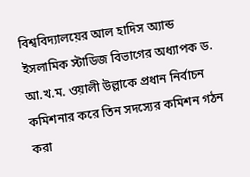বিশ্ববিদ্যালয়ের আল হাদিস অ্যান্ড ইসলামিক স্টাডিজ বিভাগের অধ্যাপক ড. আ.খ.ম. ওয়ালী উল্লাকে প্রধান নির্বাচন কমিশনার করে তিন সদস্যের কমিশন গঠন করা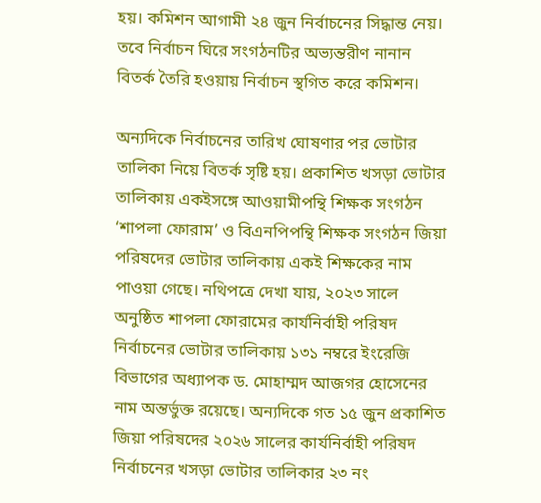হয়। কমিশন আগামী ২৪ জুন নির্বাচনের সিদ্ধান্ত নেয়। তবে নির্বাচন ঘিরে সংগঠনটির অভ্যন্তরীণ নানান বিতর্ক তৈরি হওয়ায় নির্বাচন স্থগিত করে কমিশন।

অন্যদিকে নির্বাচনের তারিখ ঘোষণার পর ভোটার তালিকা নিয়ে বিতর্ক সৃষ্টি হয়। প্রকাশিত খসড়া ভোটার তালিকায় একইসঙ্গে আওয়ামীপন্থি শিক্ষক সংগঠন ‘শাপলা ফোরাম’ ও বিএনপিপন্থি শিক্ষক সংগঠন জিয়া পরিষদের ভোটার তালিকায় একই শিক্ষকের নাম পাওয়া গেছে। নথিপত্রে দেখা যায়, ২০২৩ সালে অনুষ্ঠিত শাপলা ফোরামের কার্যনির্বাহী পরিষদ নির্বাচনের ভোটার তালিকায় ১৩১ নম্বরে ইংরেজি বিভাগের অধ্যাপক ড. মোহাম্মদ আজগর হোসেনের নাম অন্তর্ভুক্ত রয়েছে। অন্যদিকে গত ১৫ জুন প্রকাশিত জিয়া পরিষদের ২০২৬ সালের কার্যনির্বাহী পরিষদ নির্বাচনের খসড়া ভোটার তালিকার ২৩ নং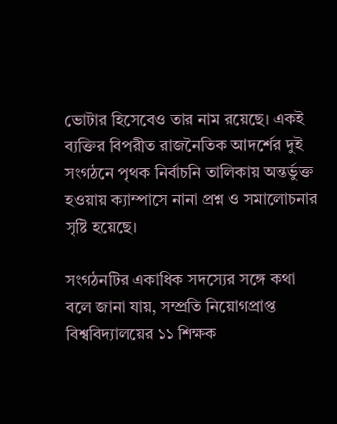ভোটার হিসেবেও তার নাম রয়েছে। একই ব্যক্তির বিপরীত রাজনৈতিক আদর্শের দুই সংগঠনে পৃথক নির্বাচনি তালিকায় অন্তর্ভুক্ত হওয়ায় ক্যাম্পাসে নানা প্রশ্ন ও সমালোচনার সৃষ্টি হয়েছে।

সংগঠনটির একাধিক সদস্যের সঙ্গে কথা বলে জানা যায়, সম্প্রতি নিয়োগপ্রাপ্ত বিশ্ববিদ্যালয়ের ১১ শিক্ষক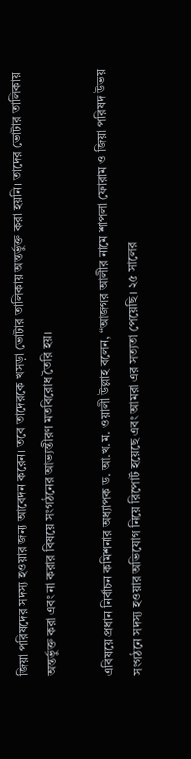জিয়া পরিষদের সদস্য হওয়ার জন্য আবেদন করেন। তবে তাদেরকে খসড়া ভোটার তালিকায় অন্তর্ভুক্ত করা হয়নি। তাদের ভোটার তালিকায় অন্তর্ভুক্ত করা এবং না করার বিষয়ে সংগঠনের আভ্যন্তীরণ মতবিরোধ তৈরি হয়।

এবিষয়ে প্রধান নির্বাচন কমিশনার অধ্যাপক ড. আ.খ.ম. ওয়ালী উল্লাহ বলেন, “আজগর আলীর নামে শাপলা ফোরাম ও জিয়া পরিষদ উভয় সংগঠনে সদস্য হওয়ার অভিযোগ নিয়ে রিপোর্ট হয়েছে এবং আমরা এর সত্যতা পেয়েছি। ২৫ সালের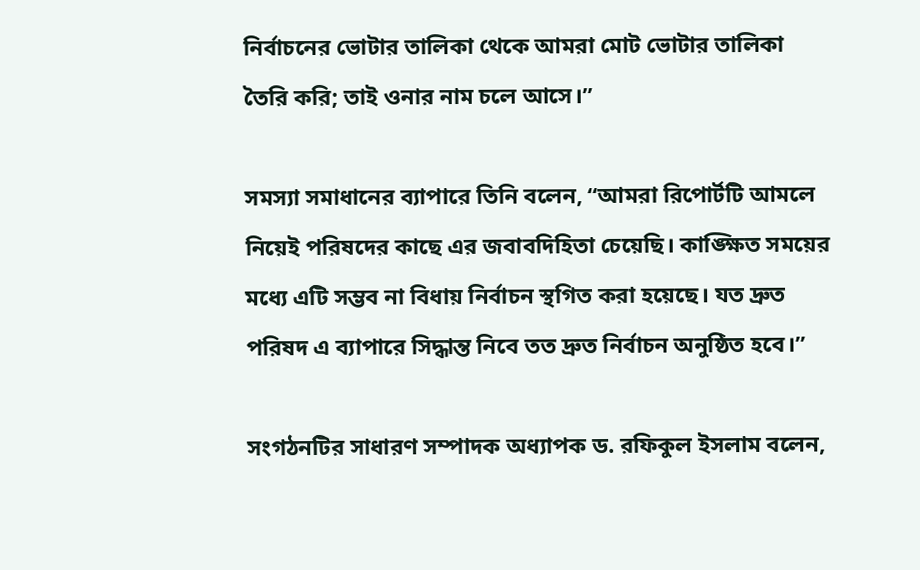নির্বাচনের ভোটার তালিকা থেকে আমরা মোট ভোটার তালিকা তৈরি করি; তাই ওনার নাম চলে আসে।”

সমস্যা সমাধানের ব্যাপারে তিনি বলেন, “আমরা রিপোর্টটি আমলে নিয়েই পরিষদের কাছে এর জবাবদিহিতা চেয়েছি। কাঙ্ক্ষিত সময়ের মধ্যে এটি সম্ভব না বিধায় নির্বাচন স্থগিত করা হয়েছে। যত দ্রুত পরিষদ এ ব্যাপারে সিদ্ধান্ত নিবে তত দ্রুত নির্বাচন অনুষ্ঠিত হবে।”

সংগঠনটির সাধারণ সম্পাদক অধ্যাপক ড. রফিকুল ইসলাম বলেন,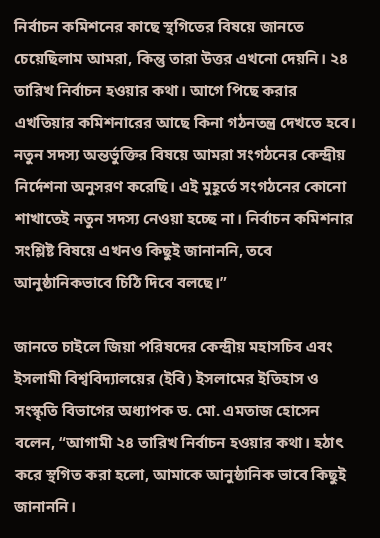নির্বাচন কমিশনের কাছে স্থগিতের বিষয়ে জানতে চেয়েছিলাম আমরা, কিন্তু তারা উত্তর এখনো দেয়নি। ২৪ তারিখ নির্বাচন হওয়ার কথা। আগে পিছে করার এখতিয়ার কমিশনারের আছে কিনা গঠনতন্ত্র দেখতে হবে। নতুন সদস্য অন্তর্ভুক্তির বিষয়ে আমরা সংগঠনের কেন্দ্রীয় নির্দেশনা অনুসরণ করেছি। এই মুহূর্তে সংগঠনের কোনো শাখাতেই নতুন সদস্য নেওয়া হচ্ছে না। নির্বাচন কমিশনার সংশ্লিষ্ট বিষয়ে এখনও কিছুই জানাননি, তবে আনুষ্ঠানিকভাবে চিঠি দিবে বলছে।”

জানতে চাইলে জিয়া পরিষদের কেন্দ্রীয় মহাসচিব এবং ইসলামী বিশ্ববিদ্যালয়ের (ইবি) ইসলামের ইতিহাস ও সংস্কৃতি বিভাগের অধ্যাপক ড. মো. এমতাজ হোসেন বলেন, “আগামী ২৪ তারিখ নির্বাচন হওয়ার কথা। হঠাৎ করে স্থগিত করা হলো, আমাকে আনুষ্ঠানিক ভাবে কিছুই জানাননি।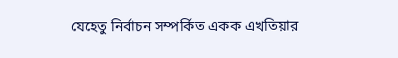যেহেতু নির্বাচন সম্পর্কিত একক এখতিয়ার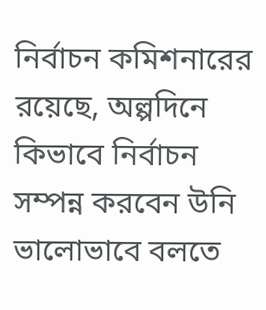নির্বাচন কমিশনারের রয়েছে, অল্পদিনে কিভাবে নির্বাচন সম্পন্ন করবেন উনি ভালোভাবে বলতে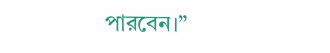পারবেন।”